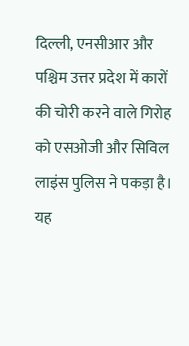दिल्ली, एनसीआर और पश्चिम उत्तर प्रदेश में कारों की चोरी करने वाले गिरोह को एसओजी और सिविल लाइंस पुलिस ने पकड़ा है। यह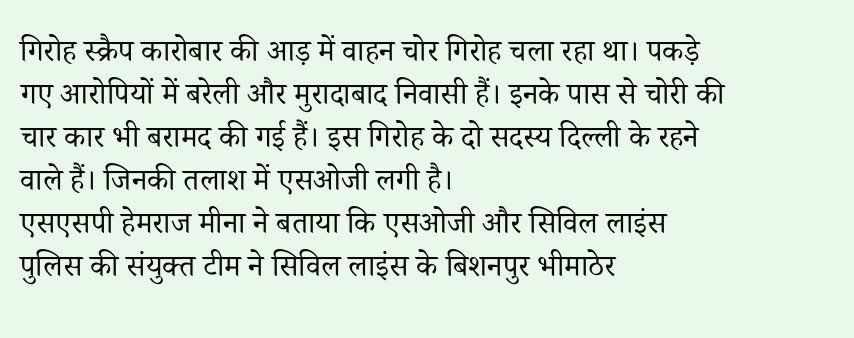गिरोह स्क्रैप कारोबार की आड़ में वाहन चोर गिरोह चला रहा था। पकड़े गए आरोपियों में बरेली और मुरादाबाद निवासी हैं। इनके पास से चोरी की चार कार भी बरामद की गई हैं। इस गिरोह के दो सदस्य दिल्ली के रहने वाले हैं। जिनकी तलाश में एसओजी लगी है।
एसएसपी हेमराज मीना ने बताया कि एसओजी और सिविल लाइंस पुलिस की संयुक्त टीम ने सिविल लाइंस के बिशनपुर भीमाठेर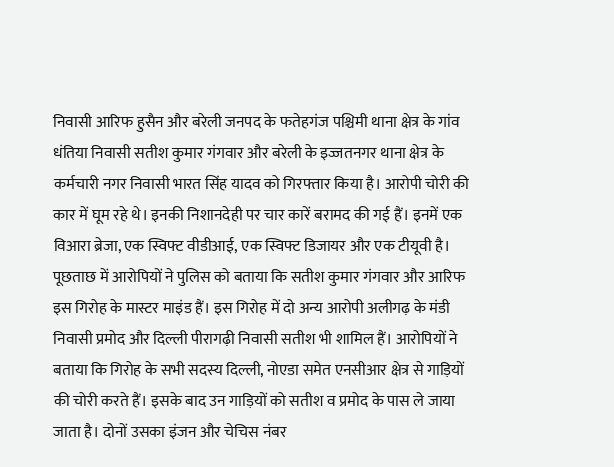निवासी आरिफ हुसैन और बरेली जनपद के फतेहगंज पश्चिमी थाना क्षेत्र के गांव धंतिया निवासी सतीश कुमार गंगवार और बरेली के इज्जतनगर थाना क्षेत्र के कर्मचारी नगर निवासी भारत सिंह यादव को गिरफ्तार किया है। आरोपी चोरी की कार में घूम रहे थे। इनकी निशानदेही पर चार कारें बरामद की गई हैं। इनमें एक विआरा ब्रेजा, एक स्विफ्ट वीडीआई, एक स्विफ्ट डिजायर और एक टीयूवी है।
पूछताछ में आरोपियों ने पुलिस को बताया कि सतीश कुमार गंगवार और आरिफ इस गिरोह के मास्टर माइंड हैं। इस गिरोह में दो अन्य आरोपी अलीगढ़ के मंडी निवासी प्रमोद और दिल्ली पीरागढ़ी निवासी सतीश भी शामिल हैं। आरोपियों ने बताया कि गिरोह के सभी सदस्य दिल्ली, नोएडा समेत एनसीआर क्षेत्र से गाड़ियों की चोरी करते हैं। इसके बाद उन गाड़ियों को सतीश व प्रमोद के पास ले जाया जाता है। दोनों उसका इंजन और चेचिस नंबर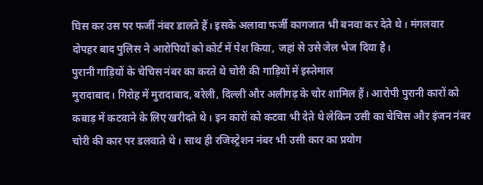घिस कर उस पर फर्जी नंबर डालते हैं। इसके अलावा फर्जी कागजात भी बनवा कर देते थे। मंगलवार दोपहर बाद पुलिस ने आरोपियों को कोर्ट में पेश किया, जहां से उसे जेल भेज दिया है।
पुरानी गाड़ियों के चेचिस नंबर का करते थे चोरी की गाड़ियों में इस्तेमाल
मुरादाबाद। गिरोह में मुरादाबाद, बरेली, दिल्ली और अलीगढ़ के चोर शामिल हैं। आरोपी पुरानी कारों को कबाड़ में कटवाने के लिए खरीदते थे। इन कारों को कटवा भी देते थे लेकिन उसी का चेचिस और इंजन नंबर चोरी की कार पर डलवाते थे। साथ ही रजिस्ट्रेशन नंबर भी उसी कार का प्रयोग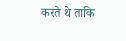करते थे ताकि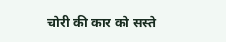चोरी की कार को सस्ते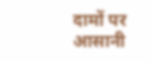दामों पर आसानी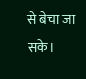से बेचा जा सके।